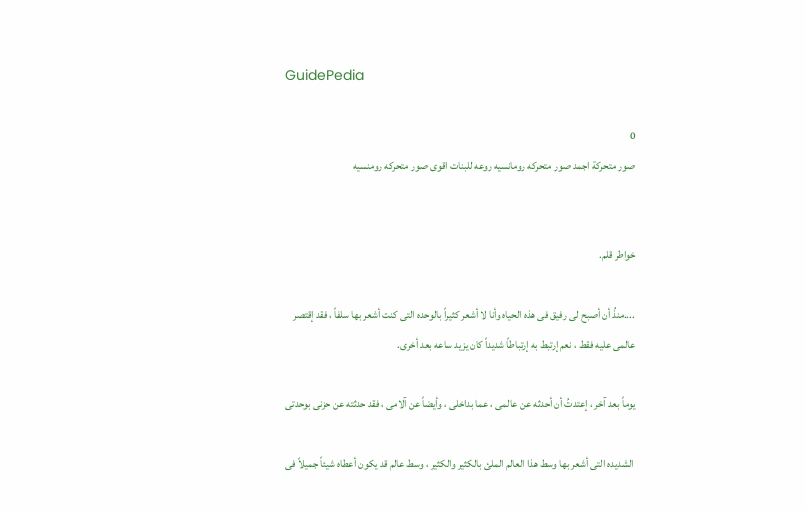GuidePedia

0
صور متحركة اجمد صور متحركه رومانسيه روعه للبنات اقوى صور متحركه رومنسيه


خواطر قلم.

....منذُ أن أصبح لى رفيق فى هذه الحياه وأنا لا أشعر كثيراً بالوحده التى كنت أشعر بها سلفاً ، فقد إقتصر
عالمى عليه فقط ، نعم إرتبط به إرتباطاً شديداً كان يزيد ساعه بعد أخرى.

يوماً بعد آخر ، إعتدتُ أن أحدثه عن عالمى ، عما بداخلى ، وأيضاً عن آلامى ، فقد حدثته عن حزنى بوحدتى

 الشديده التى أشعر بها وسط هذا العالم الملئ بالكثير والكثير ، وسط عالم قد يكون أعطاه شيئاً جميلاً فى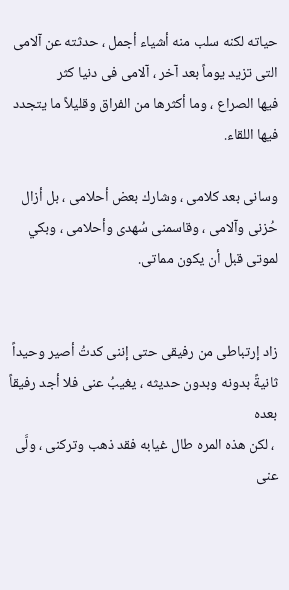حياته لكنه سلب منه أشياء أجمل ، حدثته عن آلامى التى تزيد يوماً بعد آخر ، آلامى فى دنيا كثر
فيها الصراع ، وما أكثرها من الفراق وقليلاً ما يتجدد فيها اللقاء.

وسانى بعد كلامى ، وشارك بعض أحلامى ، بل أزال حُزنى وآلامى ، وقاسمنى سُهدى وأحلامى ، وبكي
لموتى قبل أن يكون مماتى.


زاد إرتباطى من رفيقى حتى إننى كدتُ أصير وحيداً ثانيةً بدونه وبدون حديثه ، يغيبُ عنى فلا أجد رفيقاً بعده
 ، لكن هذه المره طال غيابه فقد ذهب وتركنى ، ولَّى عنى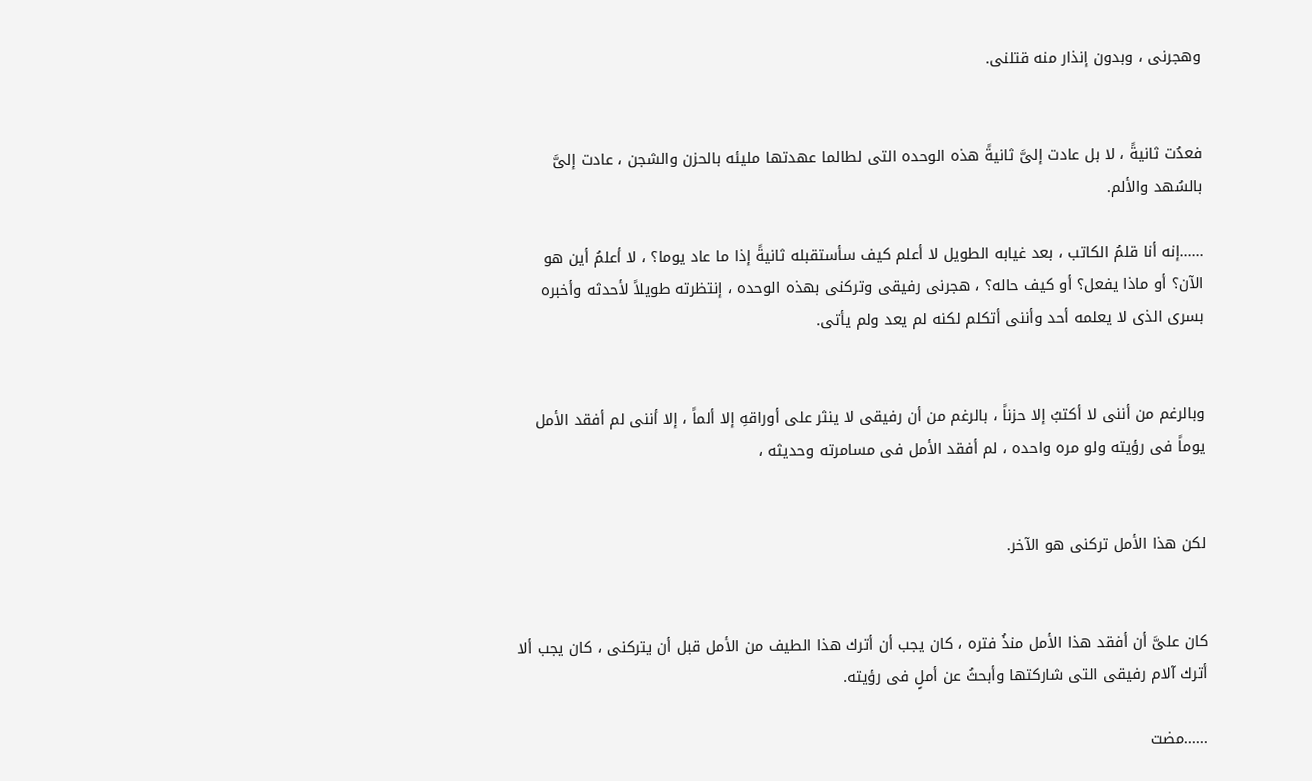وهجرنى ، وبدون إنذار منه قتلنى.


فعدُت ثانيةً ، لا بل عادت إلىَّ ثانيةً هذه الوحده التى لطالما عهدتها مليئه بالحزن والشجن ، عادت إلىَّ
بالسُهد والألم.

......إنه أنا قلمُ الكاتب ، بعد غيابه الطويل لا أعلم كيف سأستقبله ثانيةً إذا ما عاد يوما؟ ، لا أعلمُ أين هو
الآن؟ أو ماذا يفعل؟ أو كيف حاله؟ ، هجرنى رفيقى وتركنى بهذه الوحده ، إنتظرته طويلاً لأحدثه وأخبره
بسرى الذى لا يعلمه أحد وأننى أتكلم لكنه لم يعد ولم يأتى.


وبالرغم من أننى لا أكتبُ إلا حزناً ، بالرغم من أن رفيقى لا ينثر على أوراقهِ إلا ألماً ، إلا أننى لم أفقد الأمل
يوماً فى رؤيته ولو مره واحده ، لم أفقد الأمل فى مسامرته وحديثه ،


لكن هذا الأمل تركنى هو الآخر.


كان علىَّ أن أفقد هذا الأمل منذُ فتره ، كان يجب أن أترك هذا الطيف من الأمل قبل أن يتركنى ، كان يجب ألا
أترك آلام رفيقى التى شاركتها وأبحثُ عن أملٍ فى رؤيته.

......مضت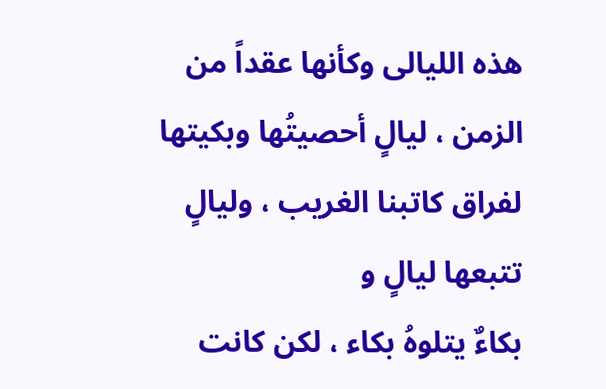هذه الليالى وكأنها عقداً من الزمن ، ليالٍ أحصيتُها وبكيتها لفراق كاتبنا الغريب ، وليالٍ تتبعها ليالٍ و
بكاءٌ يتلوهُ بكاء ، لكن كانت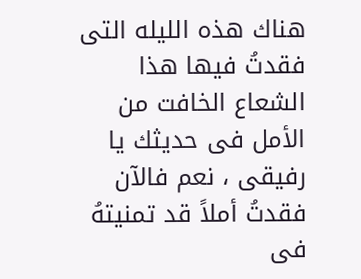هناك هذه الليله التى فقدتُ فيها هذا الشعاع الخافت من الأمل فى حديثك يا
رفيقى ، نعم فالآن فقدتُ أملاً قد تمنيتهُ فى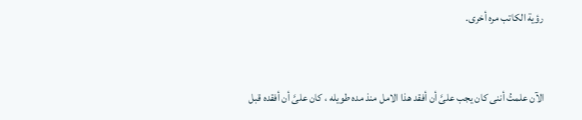رؤية الكاتب مره أخرى.


الآن علمتُ أننى كان يجب علىَّ أن أفقد هذا الامل منذ مده طويله ، كان علىَّ أن أفقده قبل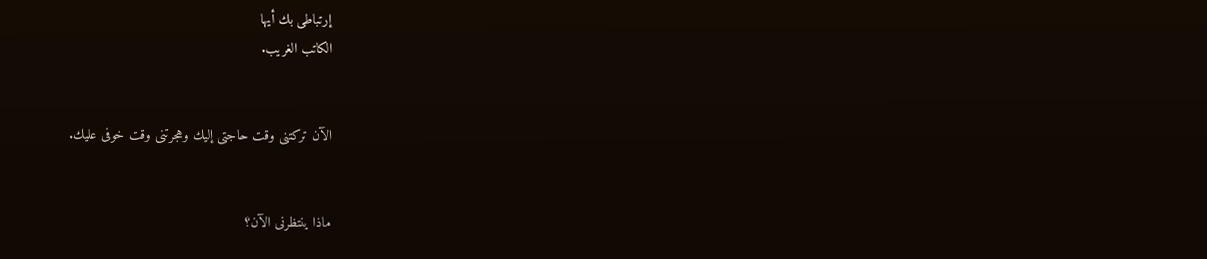إرتباطى بك أيها
الكاتب الغريب.


الآن تركتنى وقت حاجتى إليك وهجرتنى وقت خوفى عليك.


ماذا ينتظرنى الآن؟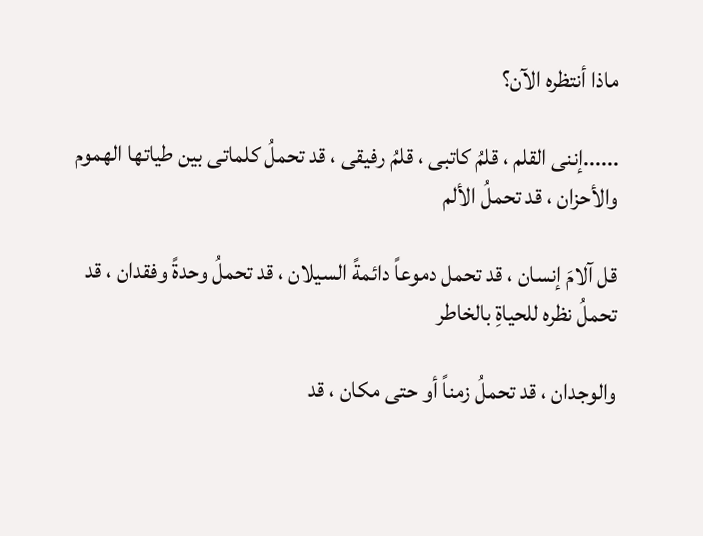ماذا أنتظره الآن؟

......إننى القلم ، قلمُ كاتبى ، قلمُ رفيقى ، قد تحملُ كلماتى بين طياتها الهموم والأحزان ، قد تحملُ الألم

قل آلامَ إنسان ، قد تحمل دموعاً دائمةً السيلان ، قد تحملُ وحدةً وفقدان ، قد تحملُ نظره للحياةِ بالخاطر

والوجدان ، قد تحملُ زمناً أو حتى مكان ، قد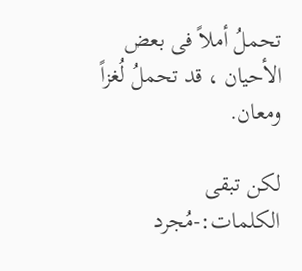تحملُ أملاً فى بعض الأحيان ، قد تحملُ لُغزاً ومعان.

لكن تبقى الكلمات:-مُجرد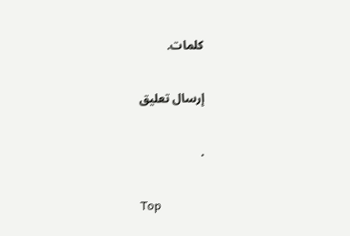كلمات.

إرسال تعليق

.

Top